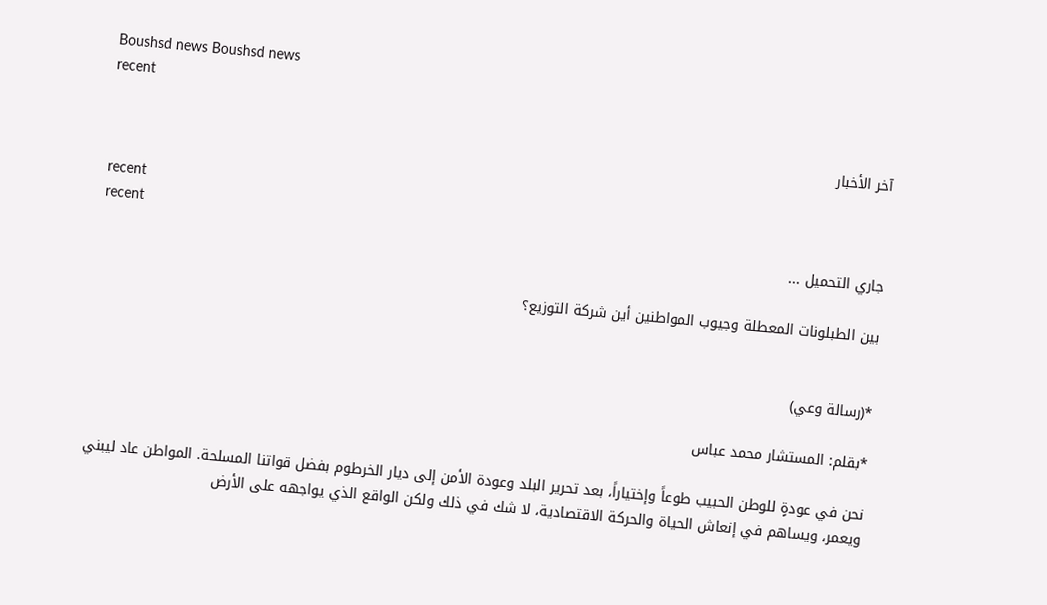Boushsd news Boushsd news
recent

آخر الأخبار

recent
recent
جاري التحميل ...

بين الطبلونات المعطلة وجيوب المواطنين أين شركة التوزيع؟


*(رسالة وعي)

*بقلم: المستشار محمد عباس

نحن في عودةٍ للوطن الحبيب طوعاً وإختياراً، بعد تحرير البلد وعودة الأمن إلى ديار الخرطوم بفضل قواتنا المسلحة. المواطن عاد ليبني ويعمر، ويساهم في إنعاش الحياة والحركة الاقتصادية، لا شك في ذلك ولكن الواقع الذي يواجهه على الأرض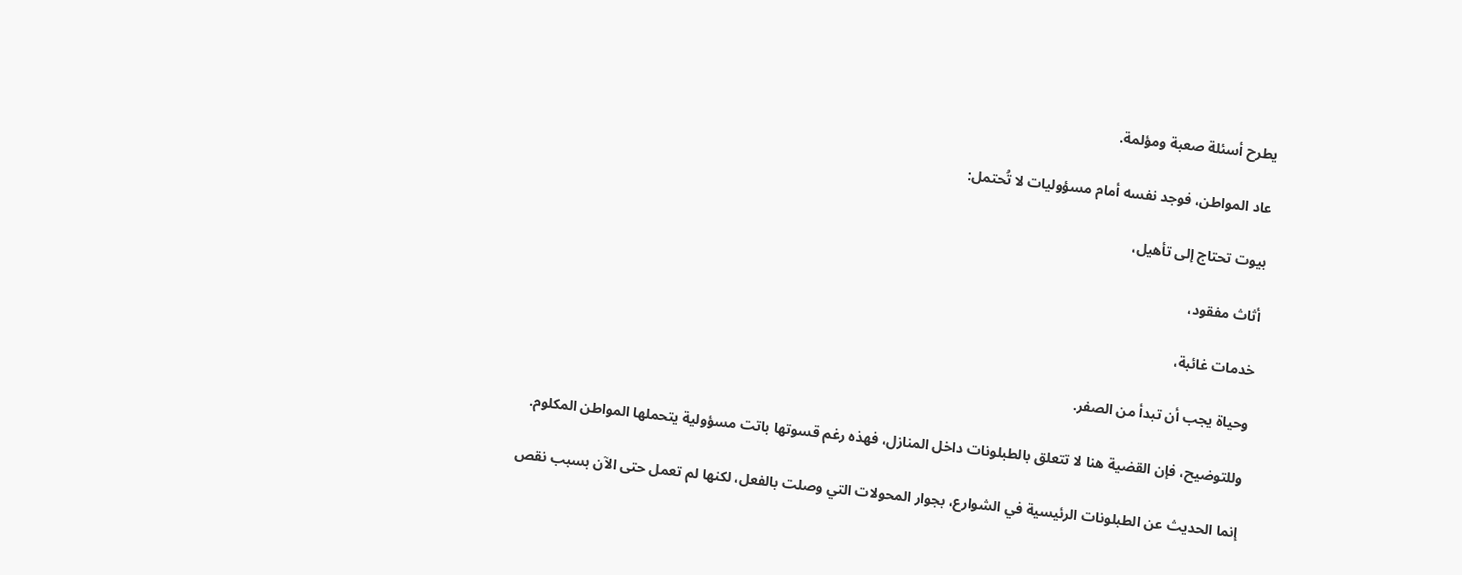يطرح أسئلة صعبة ومؤلمة.

عاد المواطن، فوجد نفسه أمام مسؤوليات لا تُحتمل:

بيوت تحتاج إلى تأهيل،

أثاث مفقود،

خدمات غائبة،

وحياة يجب أن تبدأ من الصفر.

وللتوضيح، فإن القضية هنا لا تتعلق بالطبلونات داخل المنازل، فهذه رغم قسوتها باتت مسؤولية يتحملها المواطن المكلوم.

إنما الحديث عن الطبلونات الرئيسية في الشوارع، بجوار المحولات التي وصلت بالفعل، لكنها لم تعمل حتى الآن بسبب نقص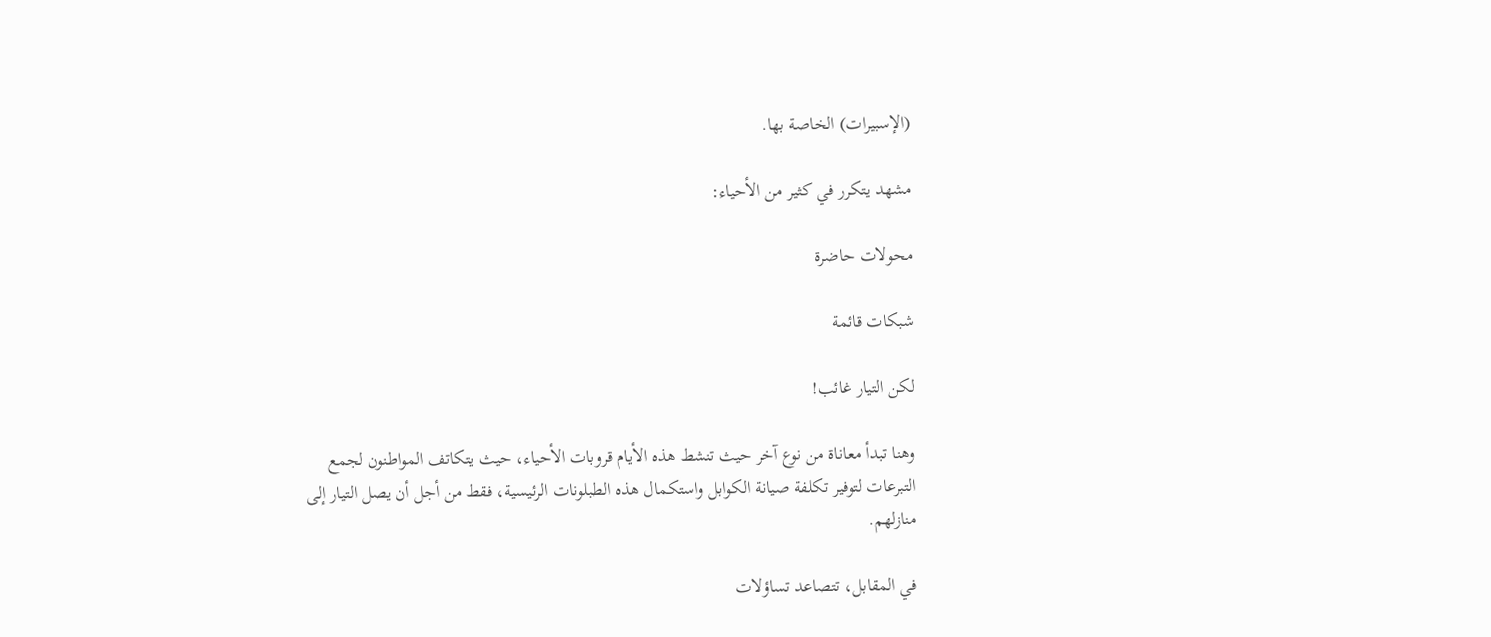(الإسبيرات) الخاصة بها.

مشهد يتكرر في كثير من الأحياء:

محولات حاضرة

شبكات قائمة

لكن التيار غائب!

وهنا تبدأ معاناة من نوع آخر حيث تنشط هذه الأيام قروبات الأحياء، حيث يتكاتف المواطنون لجمع التبرعات لتوفير تكلفة صيانة الكوابل واستكمال هذه الطبلونات الرئيسية، فقط من أجل أن يصل التيار إلى منازلهم.

في المقابل، تتصاعد تساؤلات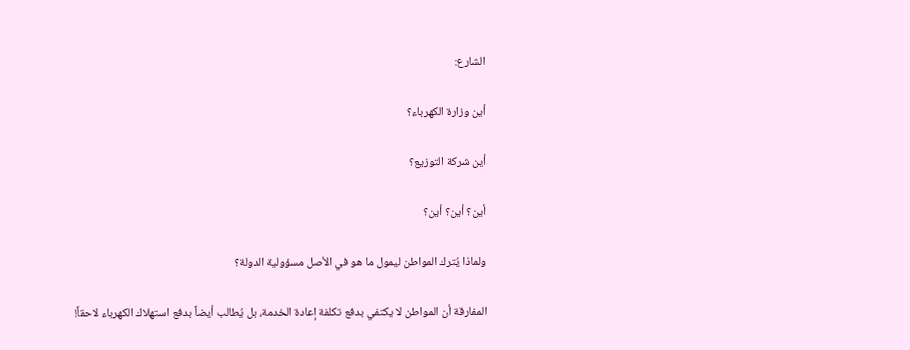الشارع:

أين وزارة الكهرباء؟

أين شركة التوزيع؟

أين؟ أين؟ أين؟

ولماذا يُترك المواطن ليمول ما هو في الأصل مسؤولية الدولة؟

المفارقة أن المواطن لا يكتفي بدفع تكلفة إعادة الخدمة، بل يُطالب أيضاً بدفع استهلاك الكهرباء لاحقاً!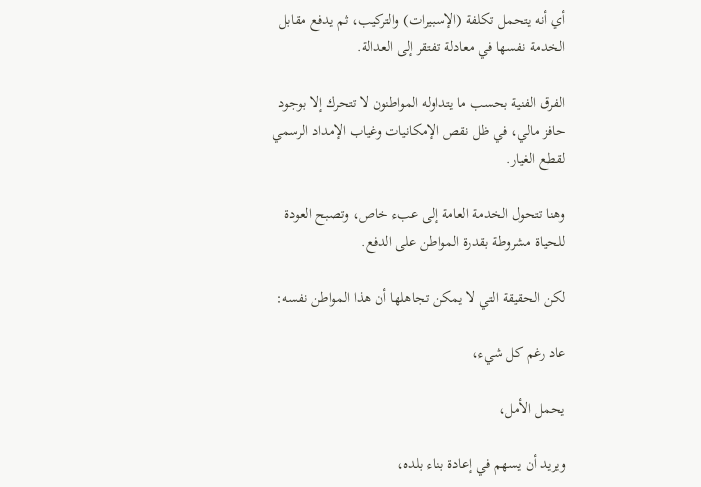أي أنه يتحمل تكلفة (الإسبيرات) والتركيب، ثم يدفع مقابل الخدمة نفسها في معادلة تفتقر إلى العدالة.

الفرق الفنية بحسب ما يتداوله المواطنون لا تتحرك إلا بوجود حافز مالي، في ظل نقص الإمكانيات وغياب الإمداد الرسمي لقطع الغيار.

وهنا تتحول الخدمة العامة إلى عبء خاص، وتصبح العودة للحياة مشروطة بقدرة المواطن على الدفع.

لكن الحقيقة التي لا يمكن تجاهلها أن هذا المواطن نفسه:

عاد رغم كل شيء،

يحمل الأمل،

ويريد أن يسهم في إعادة بناء بلده،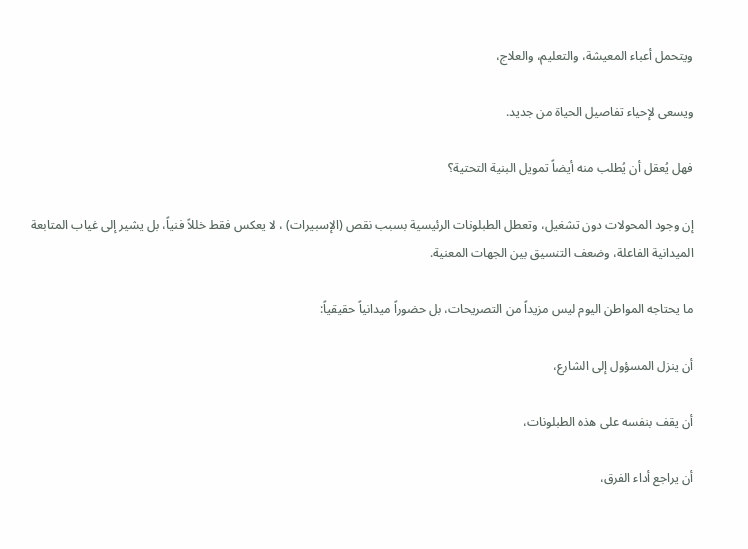ويتحمل أعباء المعيشة، والتعليم، والعلاج،

ويسعى لإحياء تفاصيل الحياة من جديد.

فهل يُعقل أن يُطلب منه أيضاً تمويل البنية التحتية؟

إن وجود المحولات دون تشغيل، وتعطل الطبلونات الرئيسية بسبب نقص (الإسبيرات) ، لا يعكس فقط خللاً فنياً، بل يشير إلى غياب المتابعة الميدانية الفاعلة، وضعف التنسيق بين الجهات المعنية.

ما يحتاجه المواطن اليوم ليس مزيداً من التصريحات، بل حضوراً ميدانياً حقيقياً:

أن ينزل المسؤول إلى الشارع،

أن يقف بنفسه على هذه الطبلونات،

أن يراجع أداء الفرق،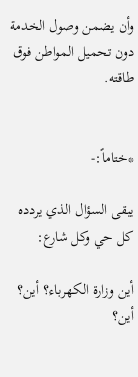وأن يضمن وصول الخدمة دون تحميل المواطن فوق طاقته.


*ختاماً:-

يبقى السؤال الذي يردده كل حي وكل شارع:

أين وزارة الكهرباء؟ أين؟ أين؟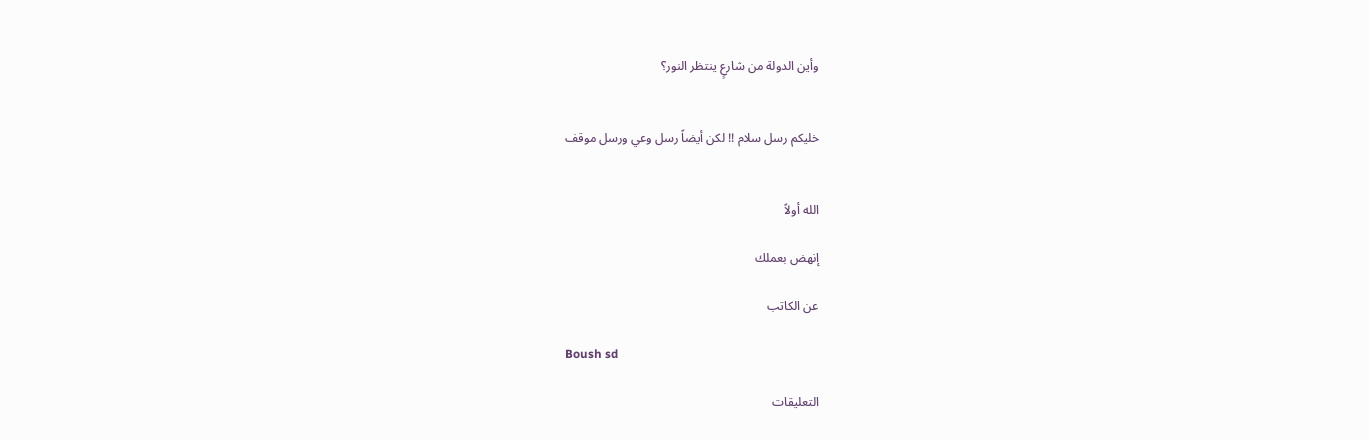وأين الدولة من شارعٍ ينتظر النور؟


خليكم رسل سلام !! لكن أيضاً رسل وعي ورسل موقف


الله أولاً

إنهض بعملك

عن الكاتب

Boush sd

التعليقات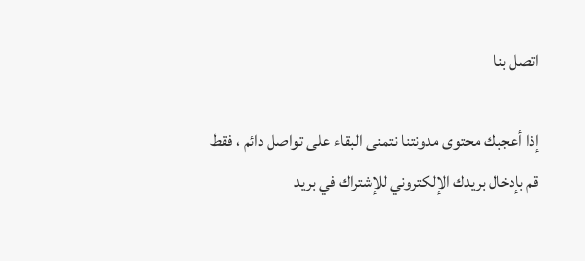اتصل بنا

إذا أعجبك محتوى مدونتنا نتمنى البقاء على تواصل دائم ، فقط قم بإدخال بريدك الإلكتروني للإشتراك في بريد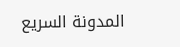المدونة السريع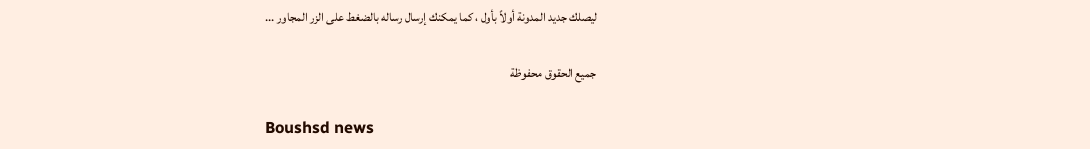ليصلك جديد المدونة أولاً بأول ، كما يمكنك إرسال رساله بالضغط على الزر المجاور ...

جميع الحقوق محفوظة

Boushsd news